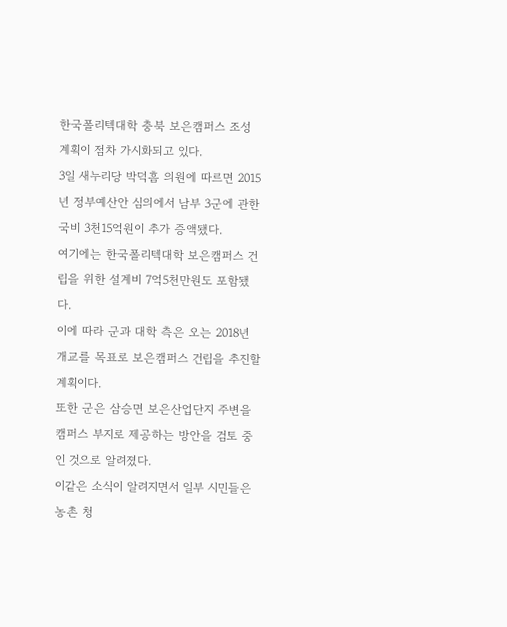한국폴리텍대학 충북 보은캠퍼스 조성 계획이 점차 가시화되고 있다.
3일 새누리당 박덕흠 의원에 따르면 2015년 정부예산안 심의에서 남부 3군에 관한 국비 3천15억원이 추가 증액됐다.
여기에는 한국폴리텍대학 보은캠퍼스 건립을 위한 설계비 7억5천만원도 포함됐다.
이에 따라 군과 대학 측은 오는 2018년 개교를 목표로 보은캠퍼스 건립을 추진할 계획이다.
또한 군은 삼승면 보은산업단지 주변을 캠퍼스 부지로 제공하는 방안을 검토 중인 것으로 알려졌다.
이같은 소식이 알려지면서 일부 시민들은 농촌 청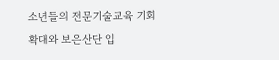소년들의 전문기술교육 기회 확대와 보은산단 입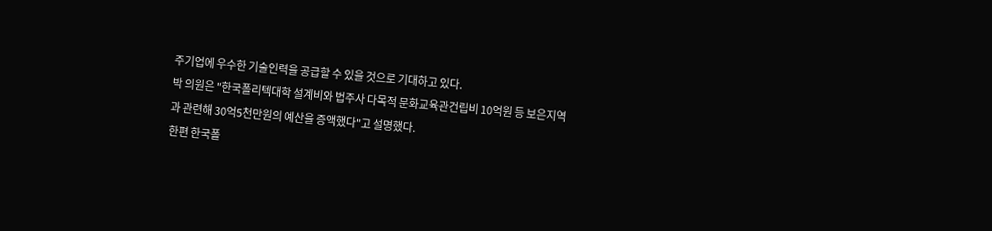주기업에 우수한 기술인력을 공급할 수 있을 것으로 기대하고 있다.
박 의원은 "한국폴리텍대학 설계비와 법주사 다목적 문화교육관건립비 10억원 등 보은지역과 관련해 30억5천만원의 예산을 증액했다"고 설명했다.
한편 한국폴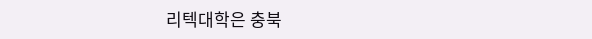리텍대학은 충북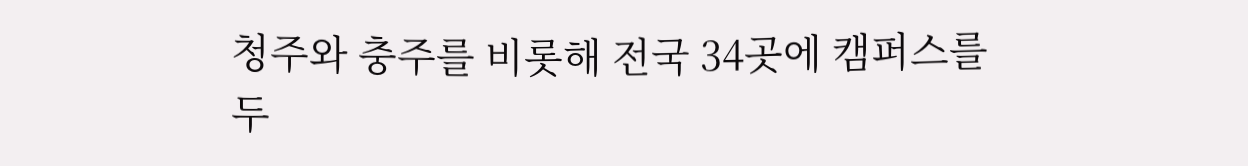청주와 충주를 비롯해 전국 34곳에 캠퍼스를 두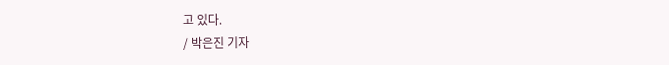고 있다.
/ 박은진 기자